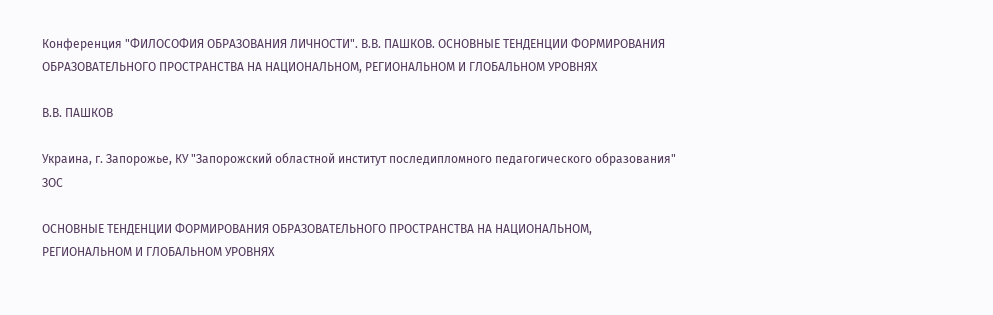Конференция "ФИЛОСОФИЯ ОБРАЗОВАНИЯ ЛИЧНОСТИ". В.В. ПАШКОВ. ОСНОВНЫЕ ТЕНДЕНЦИИ ФОРМИРОВАНИЯ ОБРАЗОВАТЕЛЬНОГО ПРОСТРАНСТВА НА НАЦИОНАЛЬНОМ, РЕГИОНАЛЬНОМ И ГЛОБАЛЬНОМ УРОВНЯХ

В.В. ПАШКОВ

Украина, г. Запорожье, КУ "Запорожский областной институт последипломного педагогического образования" ЗОС

ОСНОВНЫЕ ТЕНДЕНЦИИ ФОРМИРОВАНИЯ ОБРАЗОВАТЕЛЬНОГО ПРОСТРАНСТВА НА НАЦИОНАЛЬНОМ, РЕГИОНАЛЬНОМ И ГЛОБАЛЬНОМ УРОВНЯХ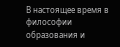В настоящее время в философии образования и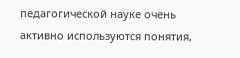педагогической науке очень активно используются понятия,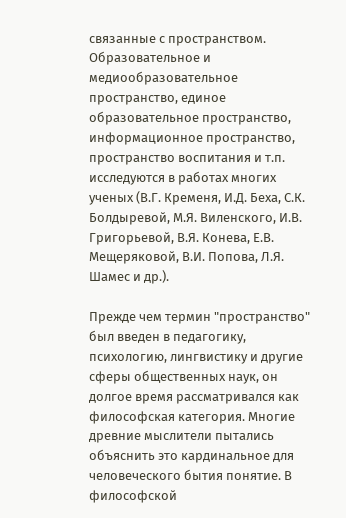связанные с пространством. Образовательное и медиообразовательное пространство, единое образовательное пространство, информационное пространство, пространство воспитания и т.п. исследуются в работах многих ученых (В.Г. Кременя, И.Д. Беха, С.К. Болдыревой, М.Я. Виленского, И.В. Григорьевой, В.Я. Конева, Е.В. Мещеряковой, В.И. Попова, Л.Я. Шамес и др.).

Прежде чем термин "пространство" был введен в педагогику, психологию, лингвистику и другие сферы общественных наук, он долгое время рассматривался как философская категория. Многие древние мыслители пытались объяснить это кардинальное для человеческого бытия понятие. В философской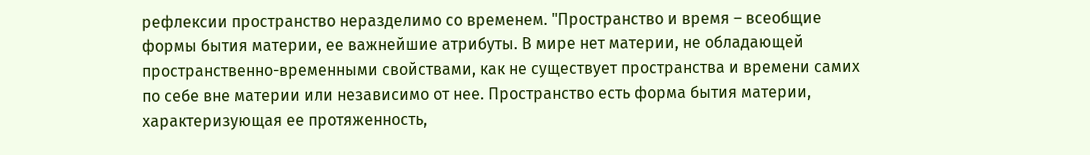рефлексии пространство неразделимо со временем. "Пространство и время – всеобщие формы бытия материи, ее важнейшие атрибуты. В мире нет материи, не обладающей пространственно-временными свойствами, как не существует пространства и времени самих по себе вне материи или независимо от нее. Пространство есть форма бытия материи, характеризующая ее протяженность,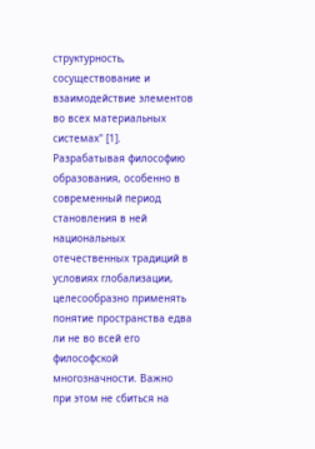структурность, сосуществование и взаимодействие элементов во всех материальных системах" [1]. Разрабатывая философию образования, особенно в современный период становления в ней национальных отечественных традиций в условиях глобализации, целесообразно применять понятие пространства едва ли не во всей его философской многозначности. Важно при этом не сбиться на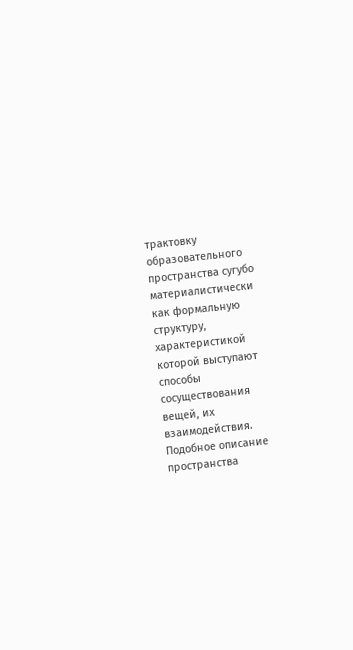трактовку образовательного пространства сугубо материалистически как формальную структуру, характеристикой которой выступают способы сосуществования вещей, их взаимодействия. Подобное описание пространства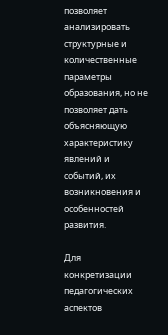позволяет анализировать структурные и количественные параметры образования, но не позволяет дать объясняющую характеристику явлений и событий, их возникновения и особенностей развития.

Для конкретизации педагогических аспектов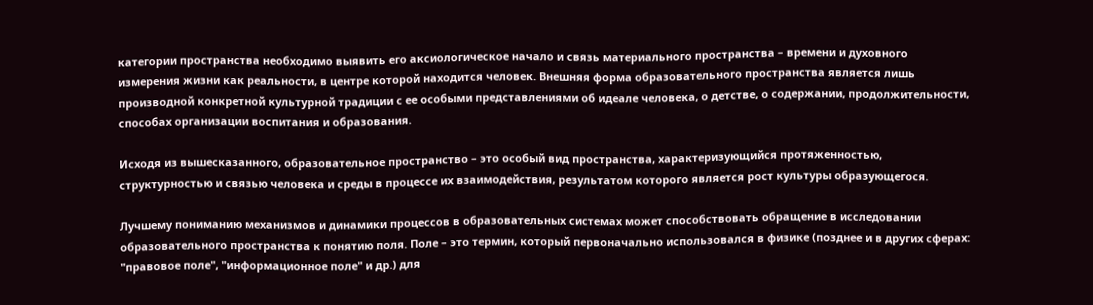категории пространства необходимо выявить его аксиологическое начало и связь материального пространства – времени и духовного измерения жизни как реальности, в центре которой находится человек. Внешняя форма образовательного пространства является лишь производной конкретной культурной традиции с ее особыми представлениями об идеале человека, о детстве, о содержании, продолжительности, способах организации воспитания и образования.

Исходя из вышесказанного, образовательное пространство – это особый вид пространства, характеризующийся протяженностью, структурностью и связью человека и среды в процессе их взаимодействия, результатом которого является рост культуры образующегося.

Лучшему пониманию механизмов и динамики процессов в образовательных системах может способствовать обращение в исследовании образовательного пространства к понятию поля. Поле – это термин, который первоначально использовался в физике (позднее и в других сферах: "правовое поле", "информационное поле" и др.) для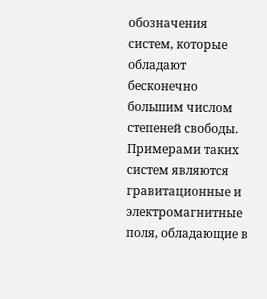обозначения систем, которые обладают бесконечно большим числом степеней свободы. Примерами таких систем являются гравитационные и электромагнитные поля, обладающие в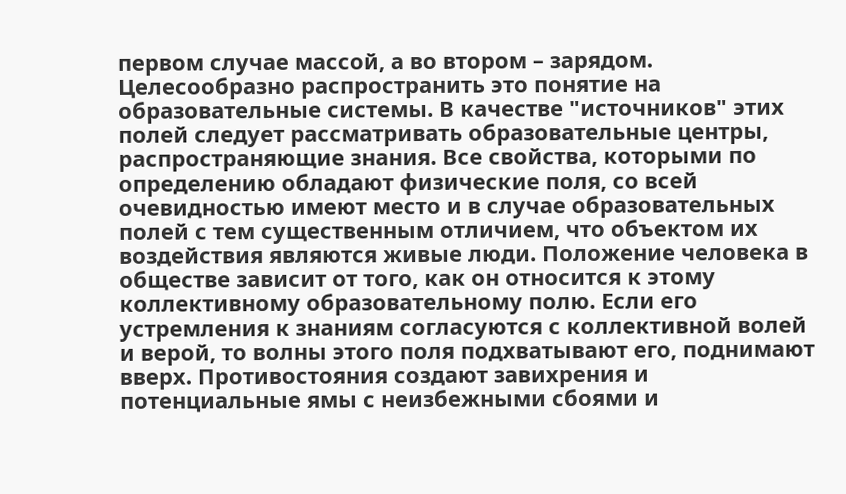первом случае массой, а во втором – зарядом. Целесообразно распространить это понятие на образовательные системы. В качестве "источников" этих полей следует рассматривать образовательные центры, распространяющие знания. Все свойства, которыми по определению обладают физические поля, со всей очевидностью имеют место и в случае образовательных полей с тем существенным отличием, что объектом их воздействия являются живые люди. Положение человека в обществе зависит от того, как он относится к этому коллективному образовательному полю. Если его устремления к знаниям согласуются с коллективной волей и верой, то волны этого поля подхватывают его, поднимают вверх. Противостояния создают завихрения и потенциальные ямы с неизбежными сбоями и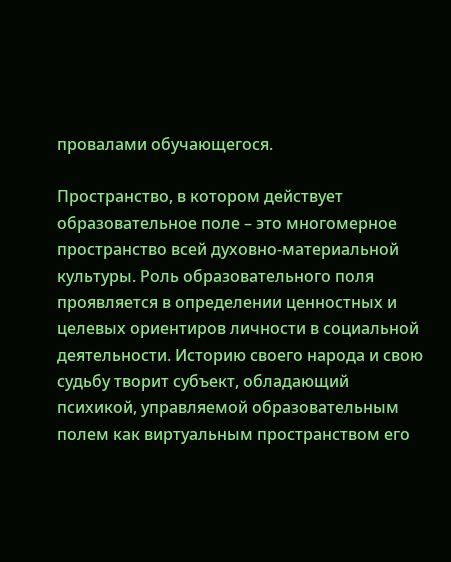провалами обучающегося.

Пространство, в котором действует образовательное поле – это многомерное пространство всей духовно-материальной культуры. Роль образовательного поля проявляется в определении ценностных и целевых ориентиров личности в социальной деятельности. Историю своего народа и свою судьбу творит субъект, обладающий психикой, управляемой образовательным полем как виртуальным пространством его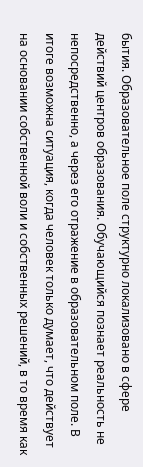бытия. Образовательное поле структурно локализовано в сфере действий центров образования. Обучающийся познает реальность не непосредственно, а через его отражение в образовательном поле. В итоге возможна ситуация, когда человек только думает, что действует на основании собственной воли и собственных решений, в то время как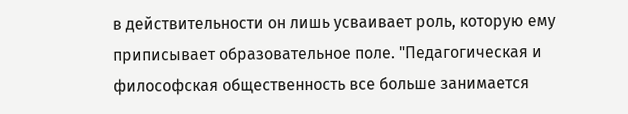в действительности он лишь усваивает роль, которую ему приписывает образовательное поле. "Педагогическая и философская общественность все больше занимается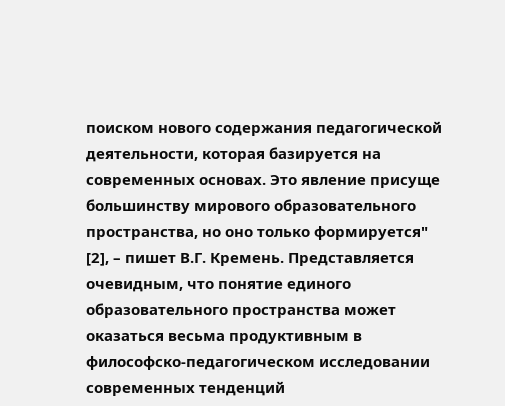поиском нового содержания педагогической деятельности, которая базируется на современных основах. Это явление присуще большинству мирового образовательного пространства, но оно только формируется" [2], – пишет В.Г. Кремень. Представляется очевидным, что понятие единого образовательного пространства может оказаться весьма продуктивным в философско-педагогическом исследовании современных тенденций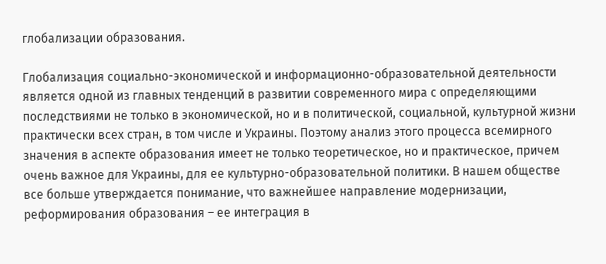глобализации образования.

Глобализация социально-экономической и информационно-образовательной деятельности является одной из главных тенденций в развитии современного мира с определяющими последствиями не только в экономической, но и в политической, социальной, культурной жизни практически всех стран, в том числе и Украины. Поэтому анализ этого процесса всемирного значения в аспекте образования имеет не только теоретическое, но и практическое, причем очень важное для Украины, для ее культурно-образовательной политики. В нашем обществе все больше утверждается понимание, что важнейшее направление модернизации, реформирования образования – ее интеграция в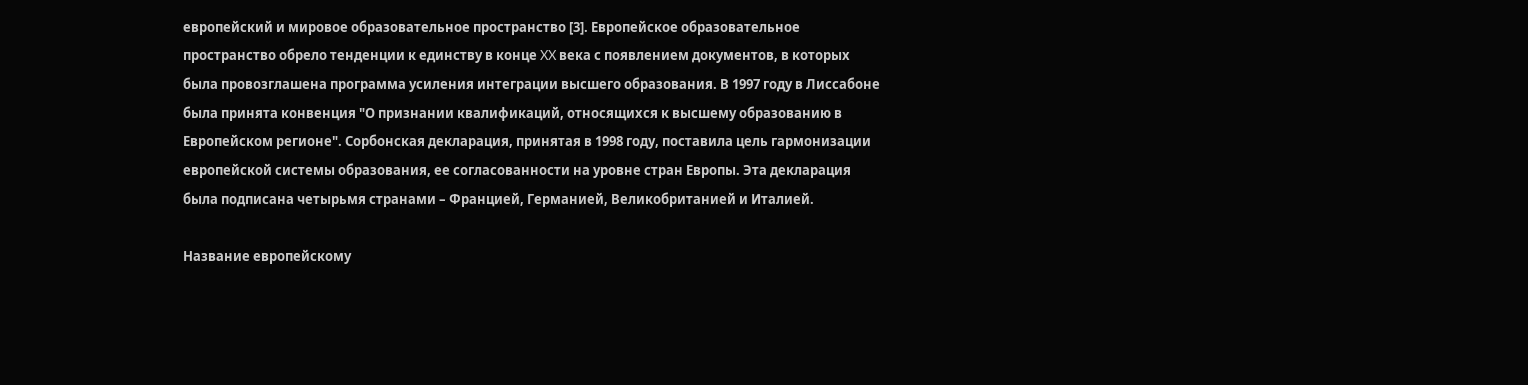европейский и мировое образовательное пространство [3]. Европейское образовательное пространство обрело тенденции к единству в конце XX века с появлением документов, в которых была провозглашена программа усиления интеграции высшего образования. В 1997 году в Лиссабоне была принята конвенция "О признании квалификаций, относящихся к высшему образованию в Европейском регионе". Сорбонская декларация, принятая в 1998 году, поставила цель гармонизации европейской системы образования, ее согласованности на уровне стран Европы. Эта декларация была подписана четырьмя странами – Францией, Германией, Великобританией и Италией.

Название европейскому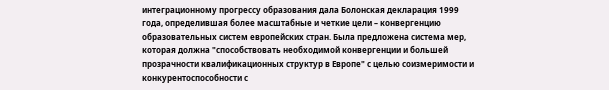интеграционному прогрессу образования дала Болонская декларация 1999 года, определившая более масштабные и четкие цели – конвергенцию образовательных систем европейских стран. Была предложена система мер, которая должна "способствовать необходимой конвергенции и большей прозрачности квалификационных структур в Европе" с целью соизмеримости и конкурентоспособности с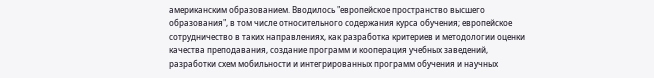американским образованием. Вводилось "европейское пространство высшего образования", в том числе относительного содержания курса обучения; европейское сотрудничество в таких направлениях, как разработка критериев и методологии оценки качества преподавания, создание программ и кооперация учебных заведений, разработки схем мобильности и интегрированных программ обучения и научных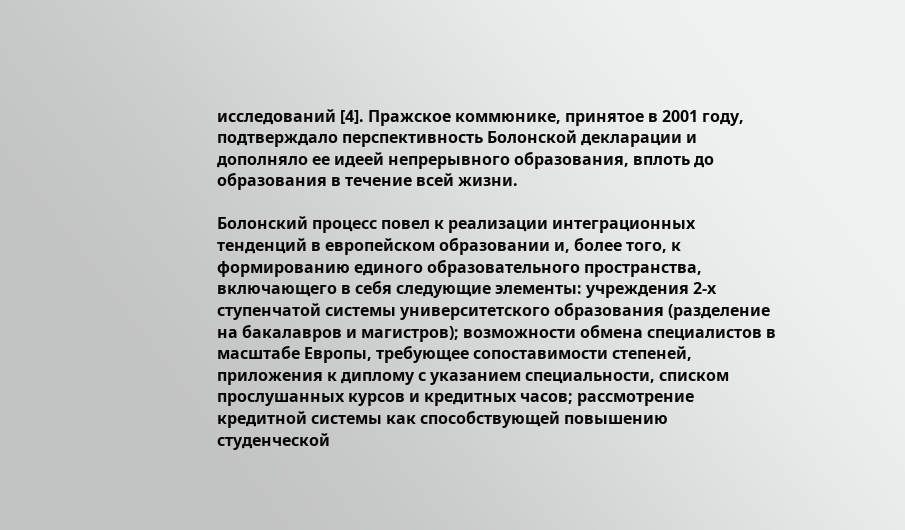исследований [4]. Пражское коммюнике, принятое в 2001 году, подтверждало перспективность Болонской декларации и дополняло ее идеей непрерывного образования, вплоть до образования в течение всей жизни.

Болонский процесс повел к реализации интеграционных тенденций в европейском образовании и, более того, к формированию единого образовательного пространства, включающего в себя следующие элементы: учреждения 2-х ступенчатой системы университетского образования (разделение на бакалавров и магистров); возможности обмена специалистов в масштабе Европы, требующее сопоставимости степеней, приложения к диплому с указанием специальности, списком прослушанных курсов и кредитных часов; рассмотрение кредитной системы как способствующей повышению студенческой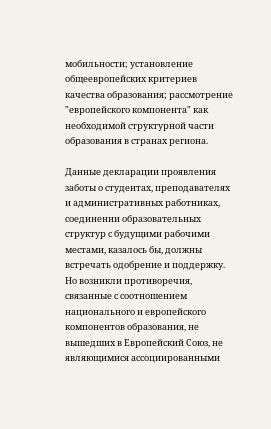мобильности; установление общеевропейских критериев качества образования; рассмотрение "европейского компонента" как необходимой структурной части образования в странах региона.

Данные декларации проявления заботы о студентах, преподавателях и административных работниках, соединении образовательных структур с будущими рабочими местами, казалось бы, должны встречать одобрение и поддержку. Но возникли противоречия, связанные с соотношением национального и европейского компонентов образования, не вышедших в Европейский Союз, не являющимися ассоциированными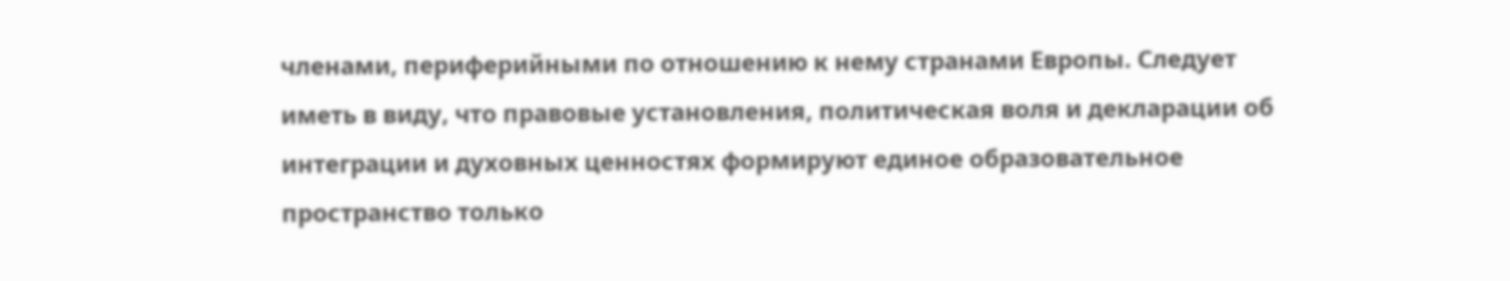членами, периферийными по отношению к нему странами Европы. Следует иметь в виду, что правовые установления, политическая воля и декларации об интеграции и духовных ценностях формируют единое образовательное пространство только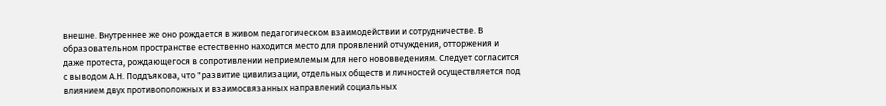внешне. Внутреннее же оно рождается в живом педагогическом взаимодействии и сотрудничестве. В образовательном пространстве естественно находится место для проявлений отчуждения, отторжения и даже протеста, рождающегося в сопротивлении неприемлемым для него нововведениям. Следует согласится с выводом А.Н. Поддъякова, что "развитие цивилизации, отдельных обществ и личностей осуществляется под влиянием двух противоположных и взаимосвязанных направлений социальных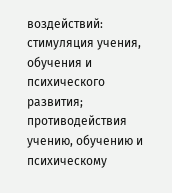воздействий: стимуляция учения, обучения и психического развития; противодействия учению, обучению и психическому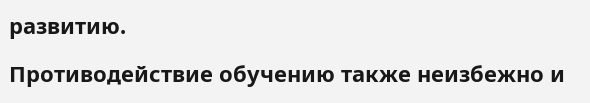развитию.

Противодействие обучению также неизбежно и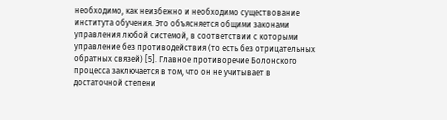необходимо, как неизбежно и необходимо существование института обучения. Это объясняется общими законами управления любой системой, в соответствии с которыми управление без противодействия (то есть без отрицательных обратных связей) [5]. Главное противоречие Болонского процесса заключается в том, что он не учитывает в достаточной степени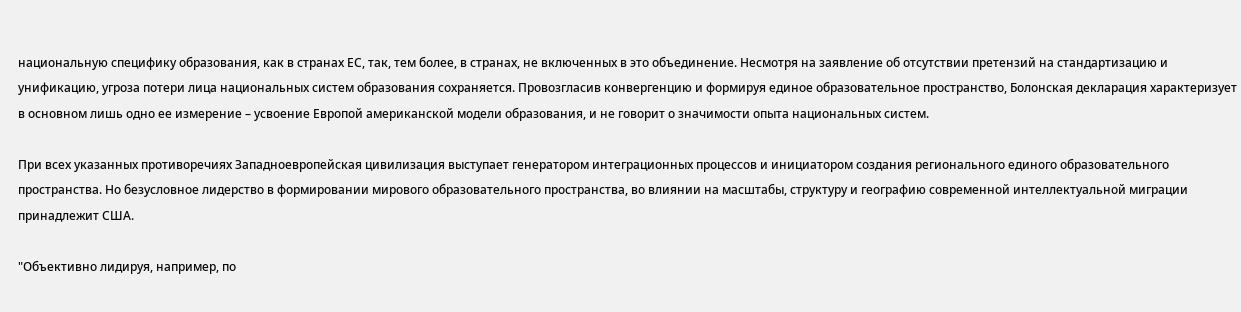национальную специфику образования, как в странах ЕС, так, тем более, в странах, не включенных в это объединение. Несмотря на заявление об отсутствии претензий на стандартизацию и унификацию, угроза потери лица национальных систем образования сохраняется. Провозгласив конвергенцию и формируя единое образовательное пространство, Болонская декларация характеризует в основном лишь одно ее измерение – усвоение Европой американской модели образования, и не говорит о значимости опыта национальных систем.

При всех указанных противоречиях Западноевропейская цивилизация выступает генератором интеграционных процессов и инициатором создания регионального единого образовательного пространства. Но безусловное лидерство в формировании мирового образовательного пространства, во влиянии на масштабы, структуру и географию современной интеллектуальной миграции принадлежит США.

"Объективно лидируя, например, по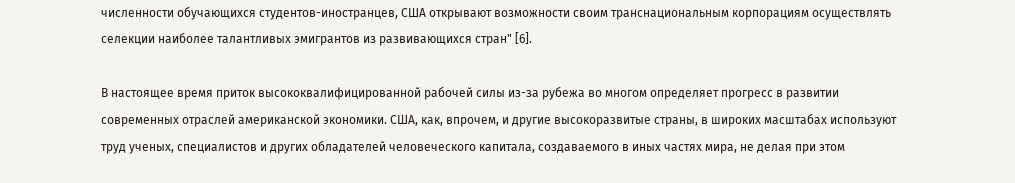численности обучающихся студентов-иностранцев, США открывают возможности своим транснациональным корпорациям осуществлять селекции наиболее талантливых эмигрантов из развивающихся стран" [6].

В настоящее время приток высококвалифицированной рабочей силы из-за рубежа во многом определяет прогресс в развитии современных отраслей американской экономики. США, как, впрочем, и другие высокоразвитые страны, в широких масштабах используют труд ученых, специалистов и других обладателей человеческого капитала, создаваемого в иных частях мира, не делая при этом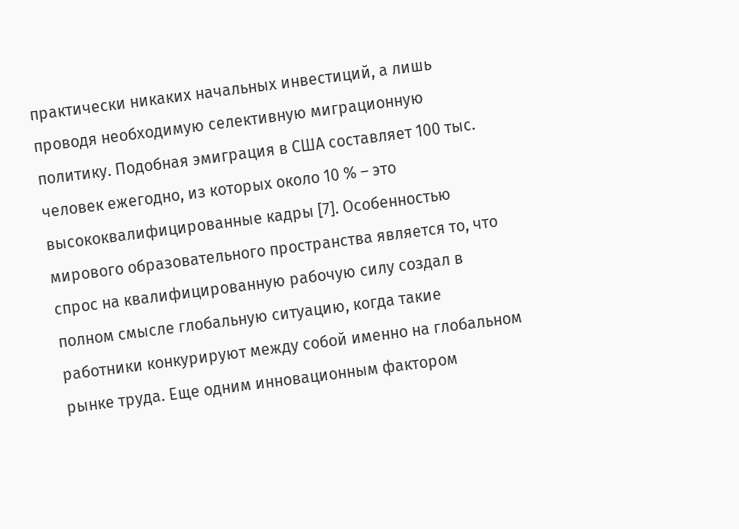практически никаких начальных инвестиций, а лишь проводя необходимую селективную миграционную политику. Подобная эмиграция в США составляет 100 тыс. человек ежегодно, из которых около 10 % – это высококвалифицированные кадры [7]. Особенностью мирового образовательного пространства является то, что спрос на квалифицированную рабочую силу создал в полном смысле глобальную ситуацию, когда такие работники конкурируют между собой именно на глобальном рынке труда. Еще одним инновационным фактором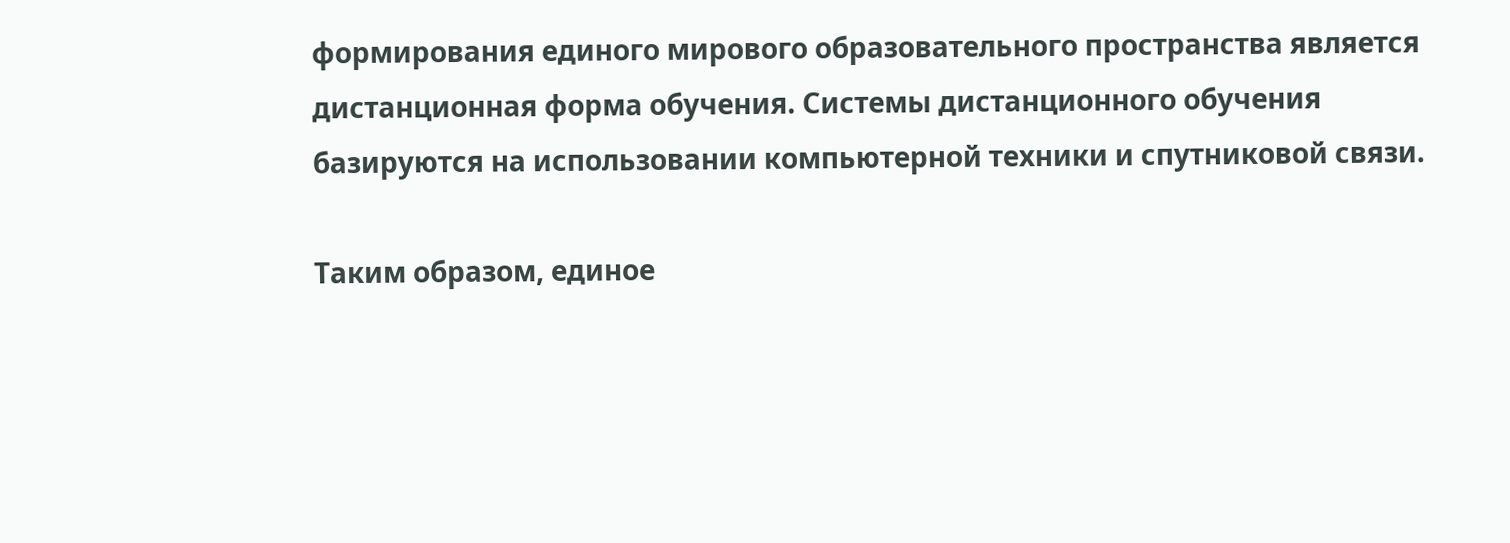формирования единого мирового образовательного пространства является дистанционная форма обучения. Системы дистанционного обучения базируются на использовании компьютерной техники и спутниковой связи.

Таким образом, единое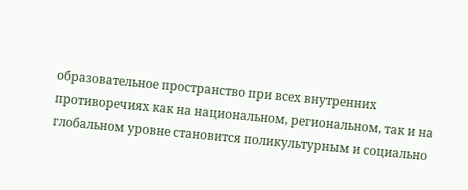образовательное пространство при всех внутренних противоречиях как на национальном, региональном, так и на глобальном уровне становится поликультурным и социально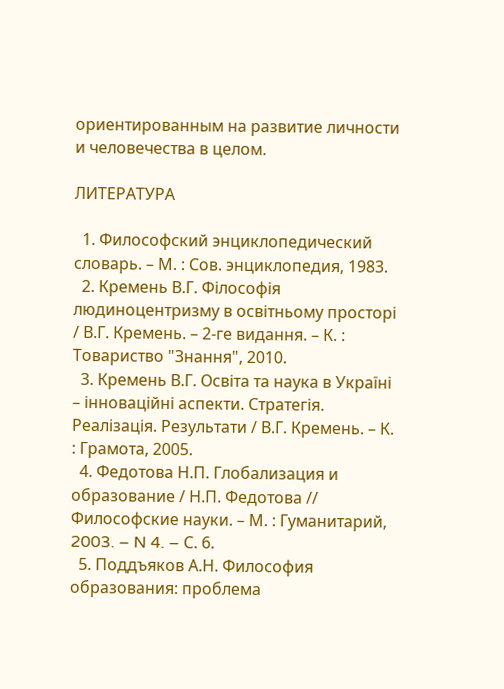ориентированным на развитие личности и человечества в целом.

ЛИТЕРАТУРА

  1. Философский энциклопедический словарь. – М. : Сов. энциклопедия, 1983.
  2. Кремень В.Г. Філософія людиноцентризму в освітньому просторі / В.Г. Кремень. – 2-ге видання. – К. : Товариство "Знання", 2010.
  3. Кремень В.Г. Освіта та наука в Україні – інноваційні аспекти. Стратегія. Реалізація. Результати / В.Г. Кремень. – К. : Грамота, 2005.
  4. Федотова Н.П. Глобализация и образование / Н.П. Федотова // Философские науки. – М. : Гуманитарий, 2003. – N 4. – С. 6.
  5. Поддъяков А.Н. Философия образования: проблема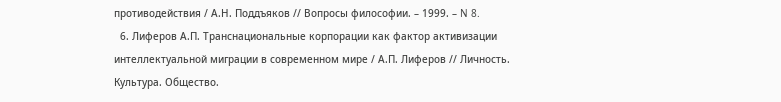противодействия / А.Н. Поддъяков // Вопросы философии. – 1999. – N 8.
  6. Лиферов А.П. Транснациональные корпорации как фактор активизации интеллектуальной миграции в современном мире / А.П. Лиферов // Личность. Культура. Общество.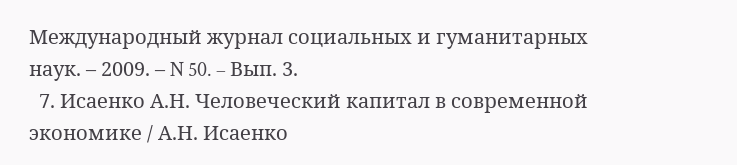Международный журнал социальных и гуманитарных наук. – 2009. – N 50. – Вып. 3.
  7. Исаенко А.Н. Человеческий капитал в современной экономике / А.Н. Исаенко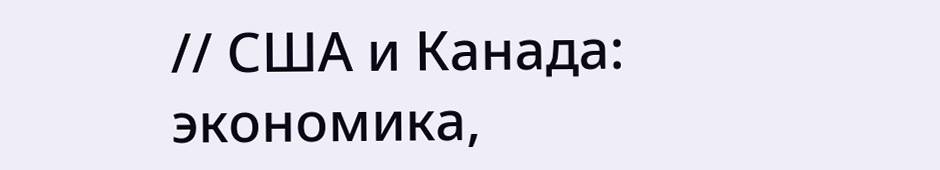// США и Канада: экономика,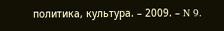политика, культура. – 2009. – N 9.